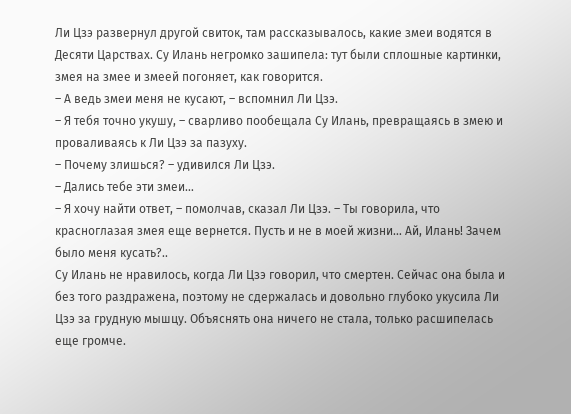Ли Цзэ развернул другой свиток, там рассказывалось, какие змеи водятся в Десяти Царствах. Су Илань негромко зашипела: тут были сплошные картинки, змея на змее и змеей погоняет, как говорится.
– А ведь змеи меня не кусают, – вспомнил Ли Цзэ.
– Я тебя точно укушу, – сварливо пообещала Су Илань, превращаясь в змею и проваливаясь к Ли Цзэ за пазуху.
– Почему злишься? – удивился Ли Цзэ.
– Дались тебе эти змеи…
– Я хочу найти ответ, – помолчав, сказал Ли Цзэ. – Ты говорила, что красноглазая змея еще вернется. Пусть и не в моей жизни… Ай, Илань! Зачем было меня кусать?..
Су Илань не нравилось, когда Ли Цзэ говорил, что смертен. Сейчас она была и без того раздражена, поэтому не сдержалась и довольно глубоко укусила Ли Цзэ за грудную мышцу. Объяснять она ничего не стала, только расшипелась еще громче.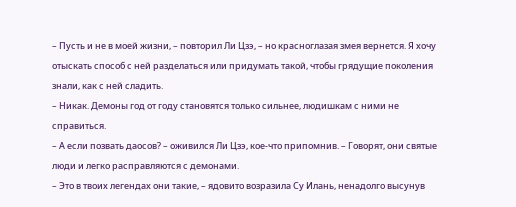– Пусть и не в моей жизни, – повторил Ли Цзэ, – но красноглазая змея вернется. Я хочу отыскать способ с ней разделаться или придумать такой, чтобы грядущие поколения знали, как с ней сладить.
– Никак. Демоны год от году становятся только сильнее, людишкам с ними не справиться.
– А если позвать даосов? – оживился Ли Цзэ, кое-что припомнив. – Говорят, они святые люди и легко расправляются с демонами.
– Это в твоих легендах они такие, – ядовито возразила Су Илань, ненадолго высунув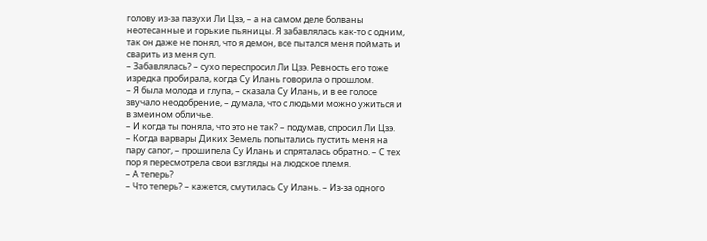голову из-за пазухи Ли Цзэ, – а на самом деле болваны неотесанные и горькие пьяницы. Я забавлялась как-то с одним, так он даже не понял, что я демон, все пытался меня поймать и сварить из меня суп.
– Забавлялась? – сухо переспросил Ли Цзэ. Ревность его тоже изредка пробирала, когда Су Илань говорила о прошлом.
– Я была молода и глупа, – сказала Су Илань, и в ее голосе звучало неодобрение, – думала, что с людьми можно ужиться и в змеином обличье.
– И когда ты поняла, что это не так? – подумав, спросил Ли Цзэ.
– Когда варвары Диких Земель попытались пустить меня на пару сапог, – прошипела Су Илань и спряталась обратно. – С тех пор я пересмотрела свои взгляды на людское племя.
– А теперь?
– Что теперь? – кажется, смутилась Су Илань. – Из-за одного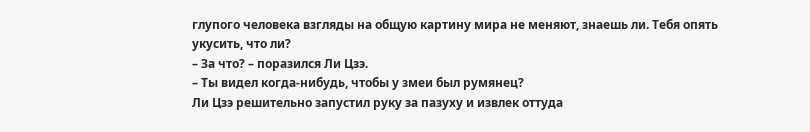глупого человека взгляды на общую картину мира не меняют, знаешь ли. Тебя опять укусить, что ли?
– За что? – поразился Ли Цзэ.
– Ты видел когда-нибудь, чтобы у змеи был румянец?
Ли Цзэ решительно запустил руку за пазуху и извлек оттуда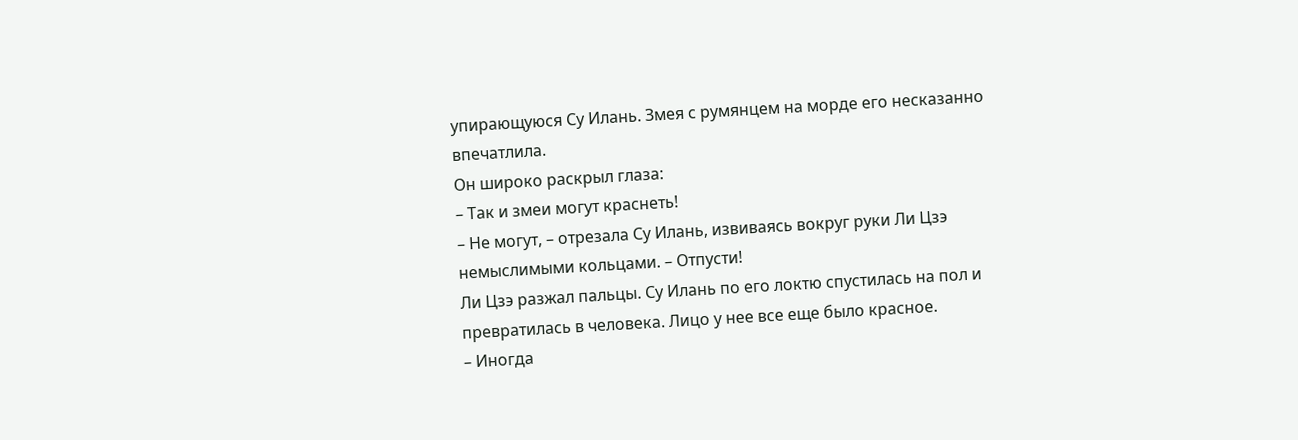упирающуюся Су Илань. Змея с румянцем на морде его несказанно впечатлила.
Он широко раскрыл глаза:
– Так и змеи могут краснеть!
– Не могут, – отрезала Су Илань, извиваясь вокруг руки Ли Цзэ немыслимыми кольцами. – Отпусти!
Ли Цзэ разжал пальцы. Су Илань по его локтю спустилась на пол и превратилась в человека. Лицо у нее все еще было красное.
– Иногда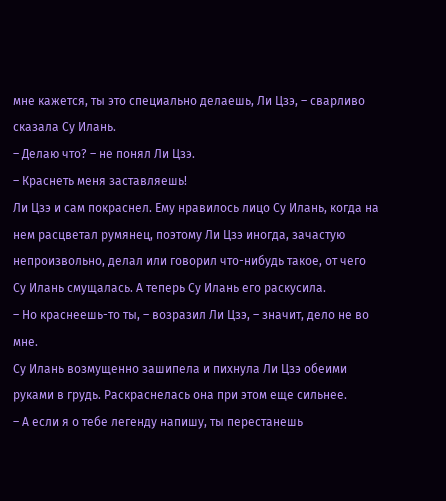мне кажется, ты это специально делаешь, Ли Цзэ, – сварливо сказала Су Илань.
– Делаю что? – не понял Ли Цзэ.
– Краснеть меня заставляешь!
Ли Цзэ и сам покраснел. Ему нравилось лицо Су Илань, когда на нем расцветал румянец, поэтому Ли Цзэ иногда, зачастую непроизвольно, делал или говорил что-нибудь такое, от чего Су Илань смущалась. А теперь Су Илань его раскусила.
– Но краснеешь-то ты, – возразил Ли Цзэ, – значит, дело не во мне.
Су Илань возмущенно зашипела и пихнула Ли Цзэ обеими руками в грудь. Раскраснелась она при этом еще сильнее.
– А если я о тебе легенду напишу, ты перестанешь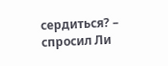сердиться? – спросил Ли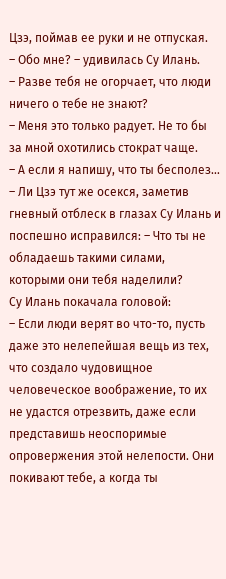Цзэ, поймав ее руки и не отпуская.
– Обо мне? – удивилась Су Илань.
– Разве тебя не огорчает, что люди ничего о тебе не знают?
– Меня это только радует. Не то бы за мной охотились стократ чаще.
– А если я напишу, что ты бесполез… – Ли Цзэ тут же осекся, заметив гневный отблеск в глазах Су Илань и поспешно исправился: – Что ты не обладаешь такими силами, которыми они тебя наделили?
Су Илань покачала головой:
– Если люди верят во что-то, пусть даже это нелепейшая вещь из тех, что создало чудовищное человеческое воображение, то их не удастся отрезвить, даже если представишь неоспоримые опровержения этой нелепости. Они покивают тебе, а когда ты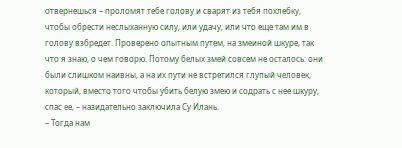отвернешься – проломят тебе голову и сварят из тебя похлебку, чтобы обрести неслыханную силу, или удачу, или что еще там им в голову взбредет. Проверено опытным путем, на змеиной шкуре, так что я знаю, о чем говорю. Потому белых змей совсем не осталось: они были слишком наивны, а на их пути не встретился глупый человек, который, вместо того чтобы убить белую змею и содрать с нее шкуру, спас ее, – назидательно заключила Су Илань.
– Тогда нам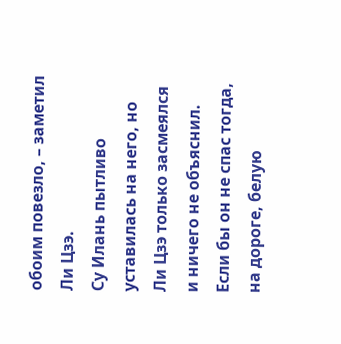обоим повезло, – заметил Ли Цзэ.
Су Илань пытливо уставилась на него, но Ли Цзэ только засмеялся и ничего не объяснил.
Если бы он не спас тогда, на дороге, белую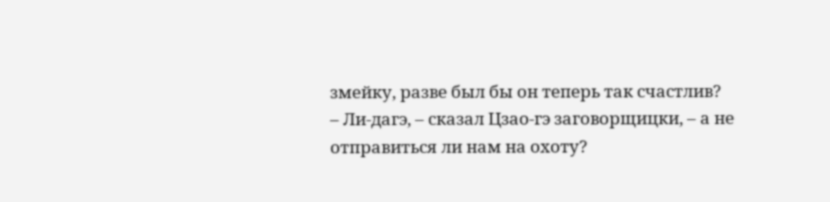змейку, разве был бы он теперь так счастлив?
– Ли-дагэ, – сказал Цзао-гэ заговорщицки, – а не отправиться ли нам на охоту?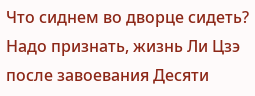Что сиднем во дворце сидеть?
Надо признать, жизнь Ли Цзэ после завоевания Десяти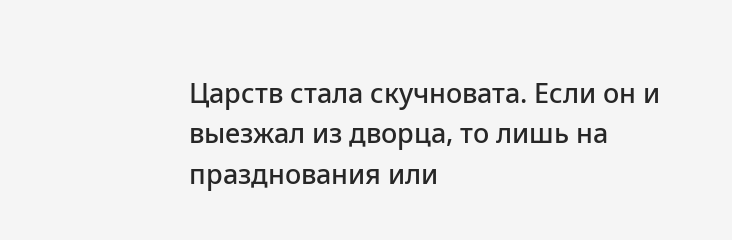Царств стала скучновата. Если он и выезжал из дворца, то лишь на празднования или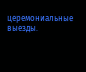церемониальные выезды.